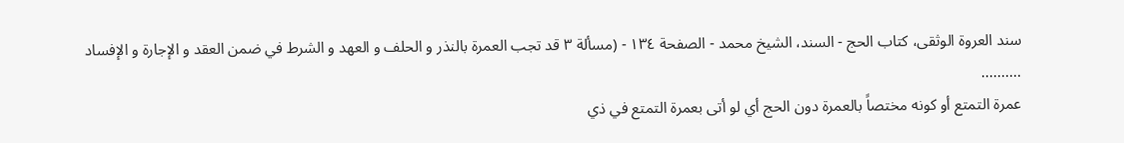سند العروة الوثقى، كتاب الحج - السند، الشيخ محمد - الصفحة ١٣٤ - (مسألة ٣ قد تجب العمرة بالنذر و الحلف و العهد و الشرط في ضمن العقد و الإجارة و الإفساد
..........
عمرة التمتع أو كونه مختصاً بالعمرة دون الحج أي لو أتى بعمرة التمتع في ذي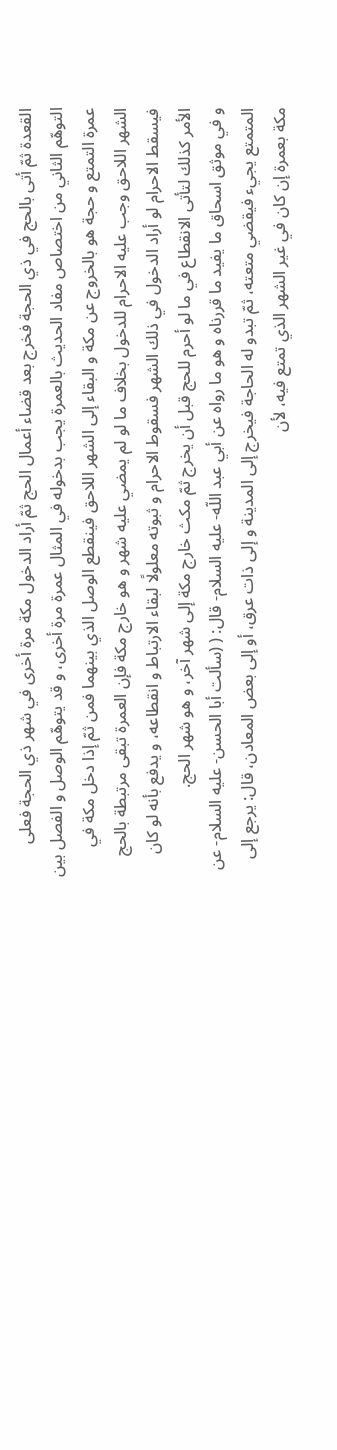القعدة ثمّ أتى بالحج في ذي الحجة فخرج بعد قضاء أعمال الحج ثمّ أراد الدخول مكة مرة أخرى في شهر ذي الحجة فعلى التوهّم الثاني من اختصاص مفاد الحديث بالعمرة يجب بدخوله في المثال عمرة مرة أخرى، و قد يتوهّم الوصل و الفصل بين عمرة التمتع و حجة هو بالخروج عن مكة و البقاء إلى الشهر اللاحق فينقطع الوصل الذي بينهما فمن ثمّ إذا دخل مكة في الشهر اللاحق وجب عليه الاحرام للدخول بخلاف ما لو لم يمضي عليه شهر و هو خارج مكة فإن العمرة تبقى مرتبطة بالحج فيسقط الاحرام لو أراد الدخول في ذلك الشهر فسقوط الاحرام و ثبوته معلولًا لبقاء الارتباط و انقطاعه، و يدفع بأنه لو كان الأمر كذلك لتأتى الانقطاع في ما لو أحرم للحج قبل أن يخرج ثمّ مكث خارج مكة إلى شهر آخر، و هو شهر الحج.
و في موثق اسحاق ما يفيد ما قررناه و هو ما رواه عن أبي عبد اللّه- عليه السلام- قال: ( (سألت أبا الحسن- عليه السلام- عن المتمتع يجيء فيقضي متعته، ثمّ تبدو له الحاجة فيخرج إلى المدينة و إلى ذات عرق، أو إلى بعض المعادن، قال: يرجع إلى مكة بعمرة إن كان في غير الشهر الذي تمتع فيه، لأن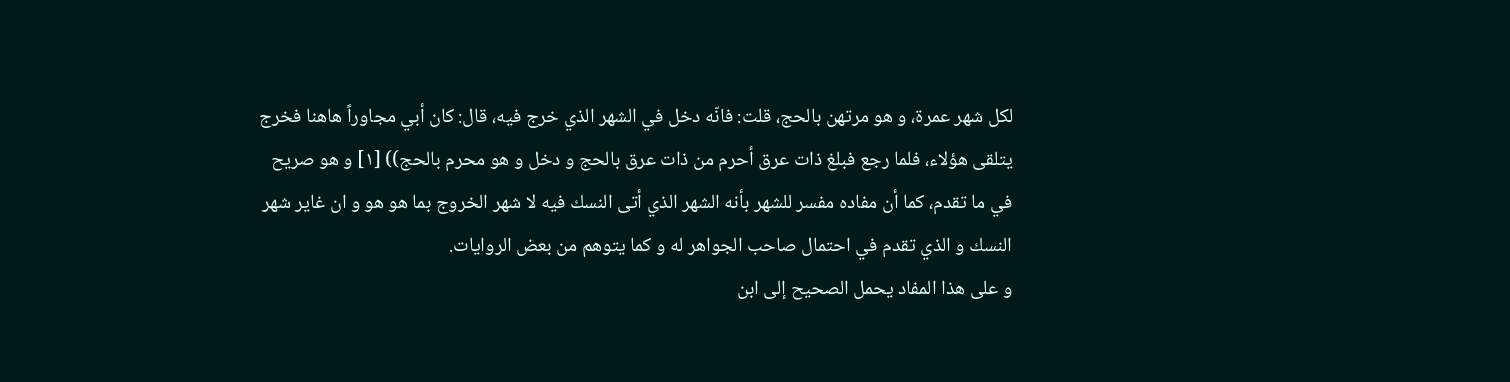لكل شهر عمرة، و هو مرتهن بالحج، قلت: فانّه دخل في الشهر الذي خرج فيه، قال: كان أبي مجاوراً هاهنا فخرج يتلقى هؤلاء، فلما رجع فبلغ ذات عرق أحرم من ذات عرق بالحج و دخل و هو محرم بالحج)) [١] و هو صريح في ما تقدم، كما أن مفاده مفسر للشهر بأنه الشهر الذي أتى النسك فيه لا شهر الخروج بما هو هو و ان غاير شهر النسك و الذي تقدم في احتمال صاحب الجواهر له و كما يتوهم من بعض الروايات.
و على هذا المفاد يحمل الصحيح إلى ابن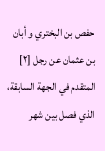حفص بن البختري و أبان بن عثمان عن رجل [٢] المتقدم في الجهة السابقة، الذي فصل بين شهر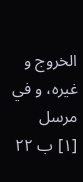الخروج و غيره، و في مرسل
[١] ب ٢٢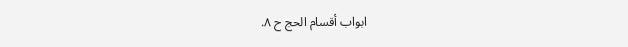ابواب أقسام الحج ح ٨.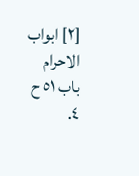[٢] ابواب الاحرام باب ٥١ ح ٤.